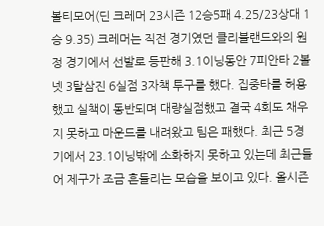볼티모어(딘 크레머 23시즌 12승5패 4.25/23상대 1승 9.35) 크레머는 직전 경기였던 클리블랜드와의 원정 경기에서 선발로 등판해 3.1이닝동안 7피안타 2볼넷 3탈삼진 6실점 3자책 투구를 했다. 집중타를 허용했고 실책이 동반되며 대량실점했고 결국 4회도 채우지 못하고 마운드를 내려왔고 팀은 패했다. 최근 5경기에서 23.1이닝밖에 소화하지 못하고 있는데 최근들어 제구가 조금 흔들리는 모습을 보이고 있다. 올시즌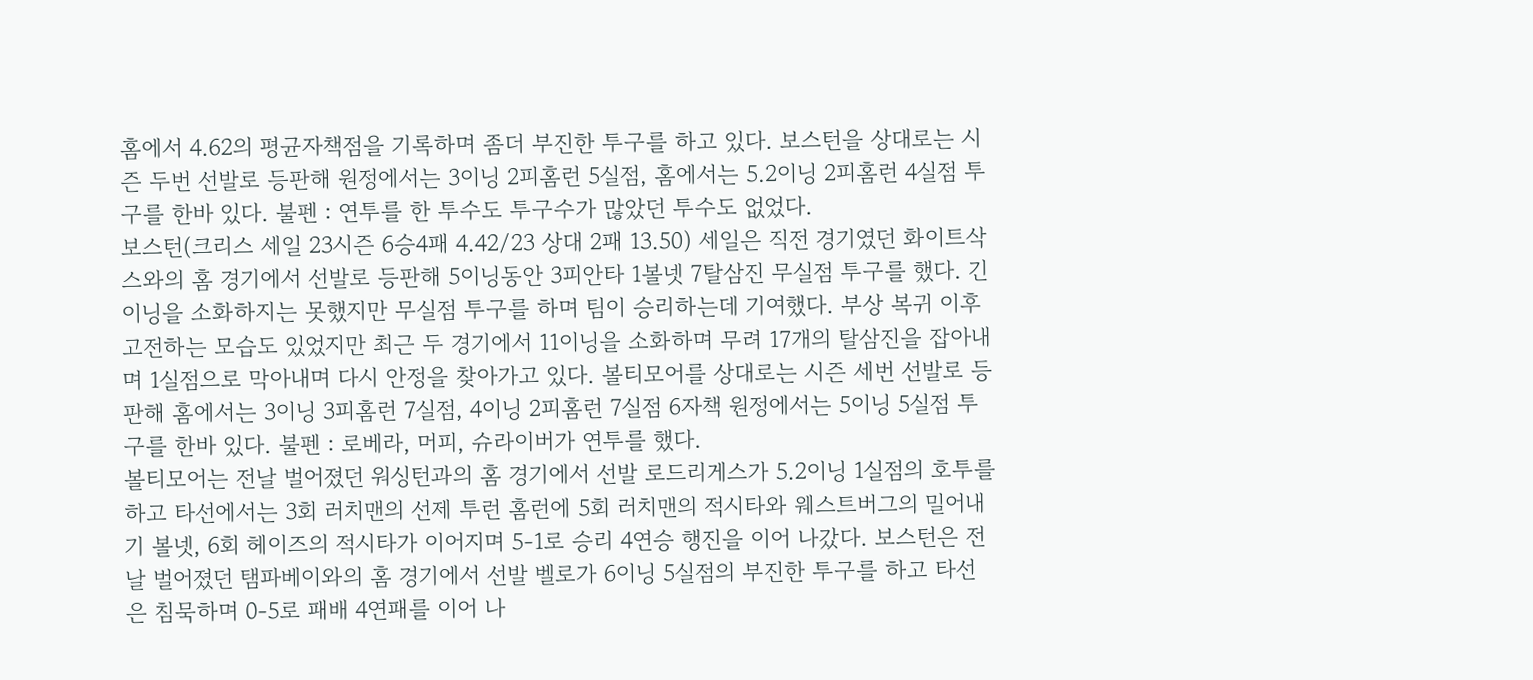홈에서 4.62의 평균자책점을 기록하며 좀더 부진한 투구를 하고 있다. 보스턴을 상대로는 시즌 두번 선발로 등판해 원정에서는 3이닝 2피홈런 5실점, 홈에서는 5.2이닝 2피홈런 4실점 투구를 한바 있다. 불펜 : 연투를 한 투수도 투구수가 많았던 투수도 없었다.
보스턴(크리스 세일 23시즌 6승4패 4.42/23 상대 2패 13.50) 세일은 직전 경기였던 화이트삭스와의 홈 경기에서 선발로 등판해 5이닝동안 3피안타 1볼넷 7탈삼진 무실점 투구를 했다. 긴 이닝을 소화하지는 못했지만 무실점 투구를 하며 팀이 승리하는데 기여했다. 부상 복귀 이후 고전하는 모습도 있었지만 최근 두 경기에서 11이닝을 소화하며 무려 17개의 탈삼진을 잡아내며 1실점으로 막아내며 다시 안정을 찾아가고 있다. 볼티모어를 상대로는 시즌 세번 선발로 등판해 홈에서는 3이닝 3피홈런 7실점, 4이닝 2피홈런 7실점 6자책 원정에서는 5이닝 5실점 투구를 한바 있다. 불펜 : 로베라, 머피, 슈라이버가 연투를 했다.
볼티모어는 전날 벌어졌던 워싱턴과의 홈 경기에서 선발 로드리게스가 5.2이닝 1실점의 호투를 하고 타선에서는 3회 러치맨의 선제 투런 홈런에 5회 러치맨의 적시타와 웨스트버그의 밀어내기 볼넷, 6회 헤이즈의 적시타가 이어지며 5-1로 승리 4연승 행진을 이어 나갔다. 보스턴은 전날 벌어졌던 탬파베이와의 홈 경기에서 선발 벨로가 6이닝 5실점의 부진한 투구를 하고 타선은 침묵하며 0-5로 패배 4연패를 이어 나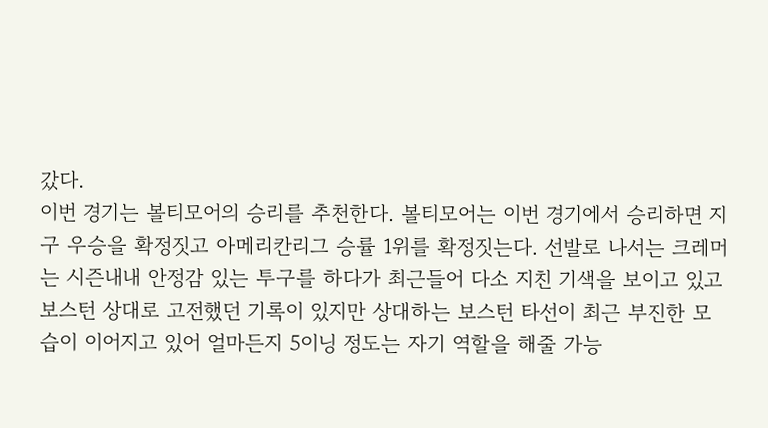갔다.
이번 경기는 볼티모어의 승리를 추천한다. 볼티모어는 이번 경기에서 승리하면 지구 우승을 확정짓고 아메리칸리그 승률 1위를 확정짓는다. 선발로 나서는 크레머는 시즌내내 안정감 있는 투구를 하다가 최근들어 다소 지친 기색을 보이고 있고 보스턴 상대로 고전했던 기록이 있지만 상대하는 보스턴 타선이 최근 부진한 모습이 이어지고 있어 얼마든지 5이닝 정도는 자기 역할을 해줄 가능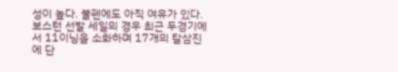성이 높다. 불펜에도 아직 여유가 있다. 보스턴 선발 세일의 경우 최근 두경기에서 11이닝을 소화하며 17개의 탈삼진에 단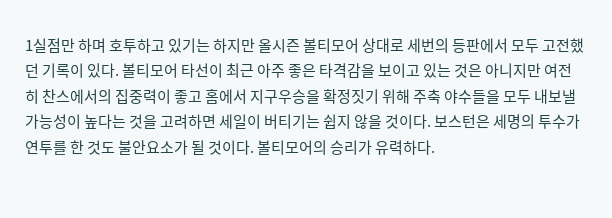1실점만 하며 호투하고 있기는 하지만 올시즌 볼티모어 상대로 세번의 등판에서 모두 고전했던 기록이 있다. 볼티모어 타선이 최근 아주 좋은 타격감을 보이고 있는 것은 아니지만 여전히 찬스에서의 집중력이 좋고 홈에서 지구우승을 확정짓기 위해 주축 야수들을 모두 내보낼 가능성이 높다는 것을 고려하면 세일이 버티기는 쉽지 않을 것이다. 보스턴은 세명의 투수가 연투를 한 것도 불안요소가 될 것이다. 볼티모어의 승리가 유력하다.